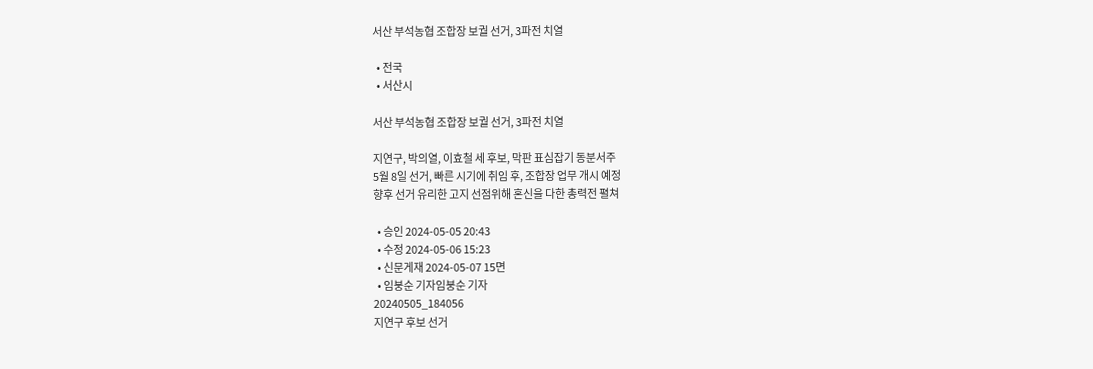서산 부석농협 조합장 보궐 선거, 3파전 치열

  • 전국
  • 서산시

서산 부석농협 조합장 보궐 선거, 3파전 치열

지연구, 박의열, 이효철 세 후보, 막판 표심잡기 동분서주
5월 8일 선거, 빠른 시기에 취임 후, 조합장 업무 개시 예정
향후 선거 유리한 고지 선점위해 혼신을 다한 총력전 펼쳐

  • 승인 2024-05-05 20:43
  • 수정 2024-05-06 15:23
  • 신문게재 2024-05-07 15면
  • 임붕순 기자임붕순 기자
20240505_184056
지연구 후보 선거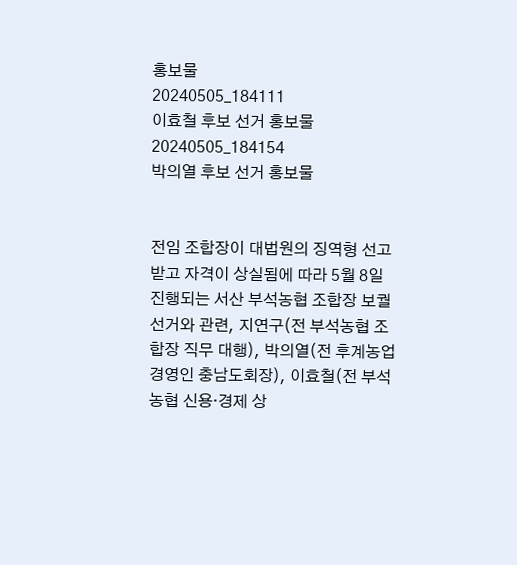홍보물
20240505_184111
이효철 후보 선거 홍보물
20240505_184154
박의열 후보 선거 홍보물


전임 조합장이 대법원의 징역형 선고 받고 자격이 상실됨에 따라 5월 8일 진행되는 서산 부석농협 조합장 보궐 선거와 관련, 지연구(전 부석농협 조합장 직무 대행), 박의열(전 후계농업경영인 충남도회장), 이효철(전 부석농협 신용·경제 상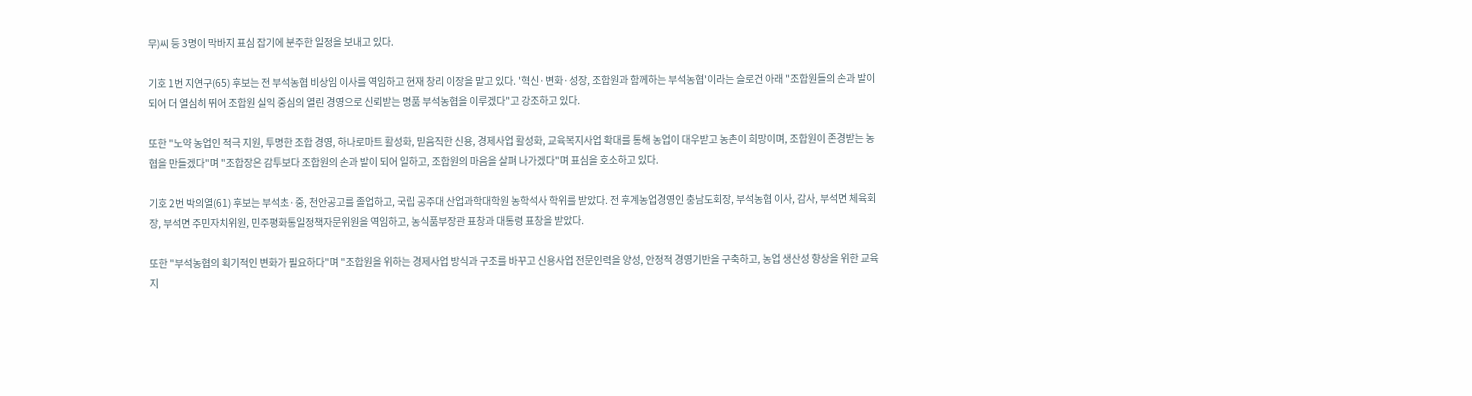무)씨 등 3명이 막바지 표심 잡기에 분주한 일정을 보내고 있다.

기호 1번 지연구(65) 후보는 전 부석농협 비상임 이사를 역임하고 현재 창리 이장을 맡고 있다. '혁신·변화·성장, 조합원과 함께하는 부석농협'이라는 슬로건 아래 "조합원들의 손과 발이 되어 더 열심히 뛰어 조합원 실익 중심의 열린 경영으로 신뢰받는 명품 부석농협을 이루겠다"고 강조하고 있다.

또한 "노약 농업인 적극 지원, 투명한 조합 경영, 하나로마트 활성화, 믿음직한 신용, 경제사업 활성화, 교육복지사업 확대를 통해 농업이 대우받고 농촌이 희망이며, 조합원이 존경받는 농협을 만들겠다"며 "조합장은 감투보다 조합원의 손과 발이 되어 일하고, 조합원의 마음을 살펴 나가겠다"며 표심을 호소하고 있다.

기호 2번 박의열(61) 후보는 부석초·중, 천안공고를 졸업하고, 국립 공주대 산업과학대학원 농학석사 학위를 받았다. 전 후계농업경영인 충남도회장, 부석농협 이사, 감사, 부석면 체육회장, 부석면 주민자치위원, 민주평화통일정책자문위원을 역임하고, 농식품부장관 표창과 대통령 표창을 받았다.

또한 "부석농협의 획기적인 변화가 필요하다"며 "조합원을 위하는 경제사업 방식과 구조를 바꾸고 신용사업 전문인력을 양성, 안정적 경영기반을 구축하고, 농업 생산성 향상을 위한 교육지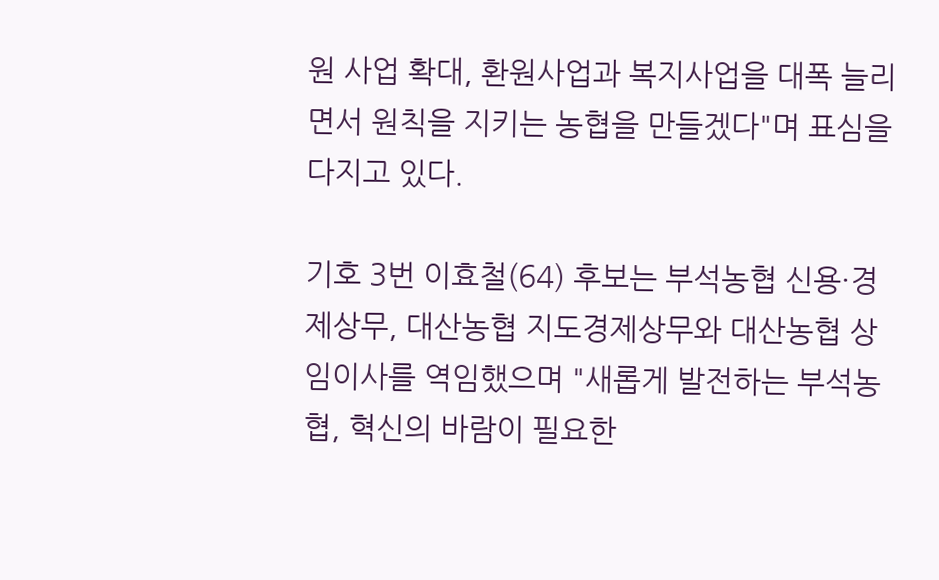원 사업 확대, 환원사업과 복지사업을 대폭 늘리면서 원칙을 지키는 농협을 만들겠다"며 표심을 다지고 있다.

기호 3번 이효철(64) 후보는 부석농협 신용·경제상무, 대산농협 지도경제상무와 대산농협 상임이사를 역임했으며 "새롭게 발전하는 부석농협, 혁신의 바람이 필요한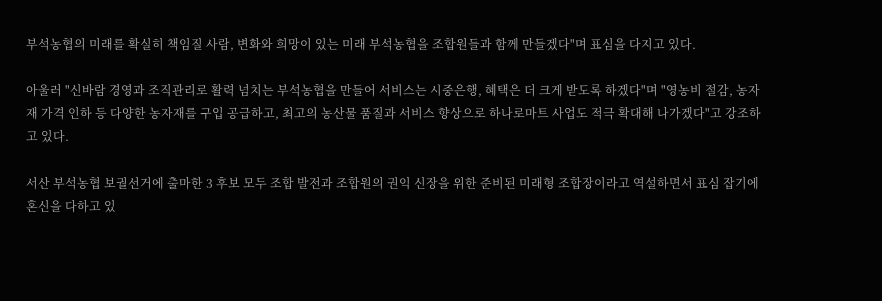부석농협의 미래를 확실히 책임질 사람, 변화와 희망이 있는 미래 부석농협을 조합원들과 함께 만들겠다"며 표심을 다지고 있다.

아울러 "신바람 경영과 조직관리로 활력 넘치는 부석농협을 만들어 서비스는 시중은행, 혜택은 더 크게 받도록 하겠다"며 "영농비 절감, 농자재 가격 인하 등 다양한 농자재를 구입 공급하고, 최고의 농산물 품질과 서비스 향상으로 하나로마트 사업도 적극 확대해 나가겠다"고 강조하고 있다.

서산 부석농협 보궐선거에 출마한 3 후보 모두 조합 발전과 조합원의 권익 신장을 위한 준비된 미래형 조합장이라고 역설하면서 표심 잡기에 혼신을 다하고 있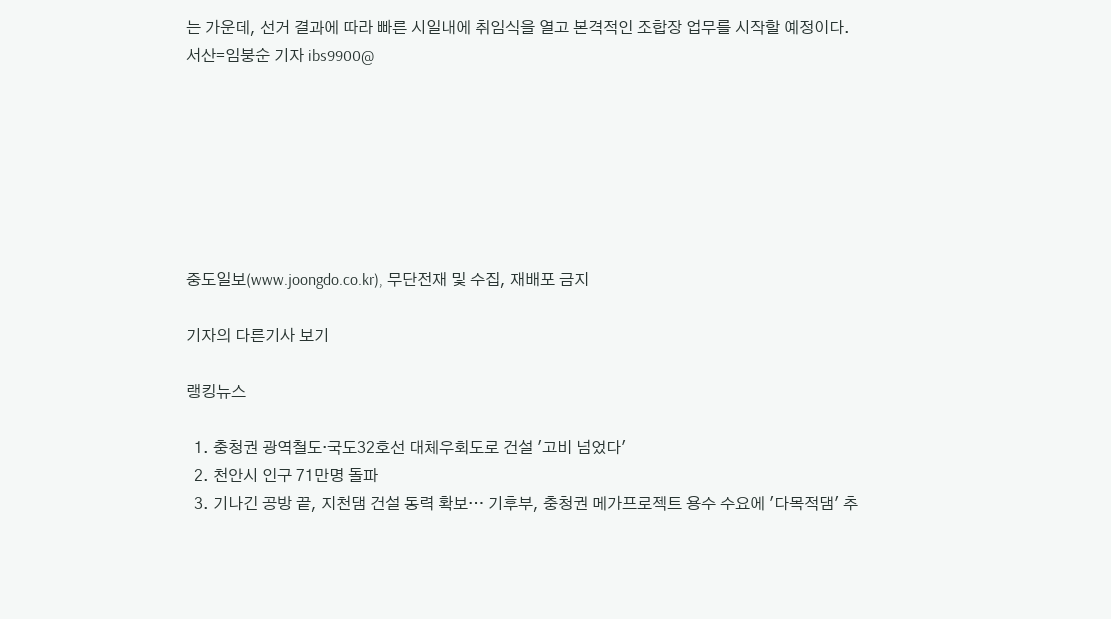는 가운데, 선거 결과에 따라 빠른 시일내에 취임식을 열고 본격적인 조합장 업무를 시작할 예정이다.
서산=임붕순 기자 ibs9900@







중도일보(www.joongdo.co.kr), 무단전재 및 수집, 재배포 금지

기자의 다른기사 보기

랭킹뉴스

  1. 충청권 광역철도·국도32호선 대체우회도로 건설 '고비 넘었다'
  2. 천안시 인구 71만명 돌파
  3. 기나긴 공방 끝, 지천댐 건설 동력 확보… 기후부, 충청권 메가프로젝트 용수 수요에 '다목적댐' 추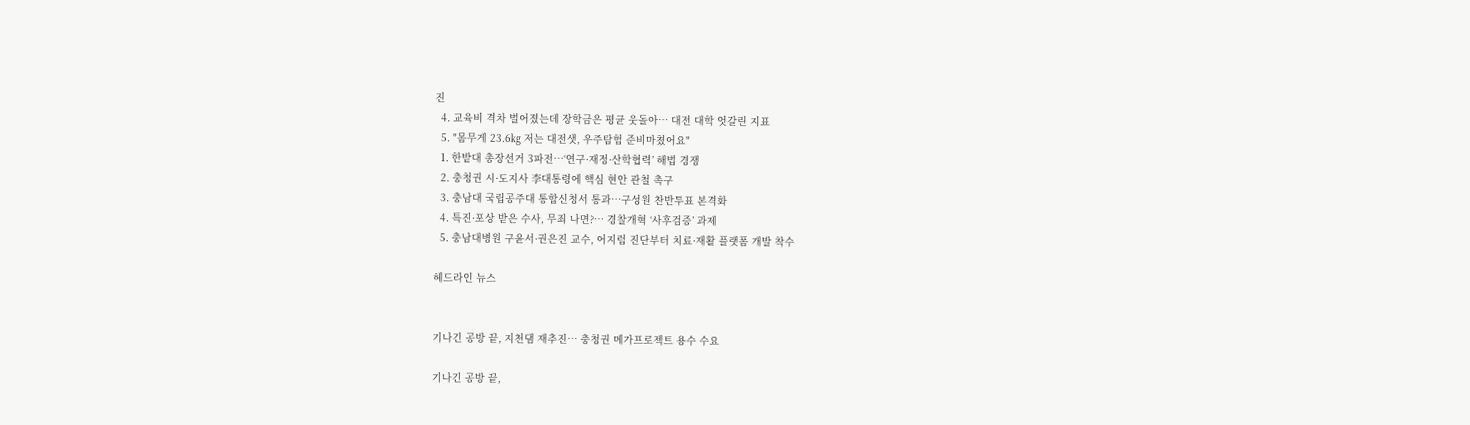진
  4. 교육비 격차 벌어졌는데 장학금은 평균 웃돌아… 대전 대학 엇갈린 지표
  5. "몸무게 23.6㎏ 저는 대전샛, 우주탐험 준비마쳤어요"
  1. 한밭대 총장선거 3파전…‘연구·재정·산학협력’ 해법 경쟁
  2. 충청권 시·도지사 李대통령에 핵심 현안 관철 촉구
  3. 충남대 국립공주대 통합신청서 통과…구성원 찬반투표 본격화
  4. 특진·포상 받은 수사, 무죄 나면?… 경찰개혁 ‘사후검증’ 과제
  5. 충남대병원 구윤서·권은진 교수, 어지럼 진단부터 치료·재활 플랫폼 개발 착수

헤드라인 뉴스


기나긴 공방 끝, 지천댐 재추진… 충청권 메가프로젝트 용수 수요

기나긴 공방 끝,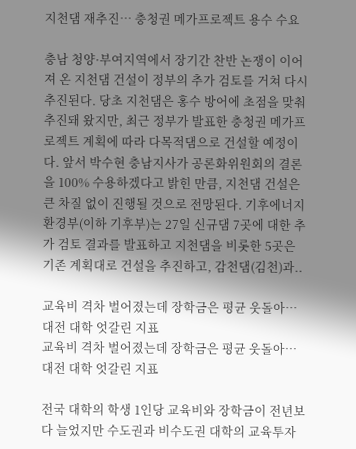지천댐 재추진… 충청권 메가프로젝트 용수 수요

충남 청양·부여지역에서 장기간 찬반 논쟁이 이어져 온 지천댐 건설이 정부의 추가 검토를 거쳐 다시 추진된다. 당초 지천댐은 홍수 방어에 초점을 맞춰 추진돼 왔지만, 최근 정부가 발표한 충청권 메가프로젝트 계획에 따라 다목적댐으로 건설할 예정이다. 앞서 박수현 충남지사가 공론화위원회의 결론을 100% 수용하겠다고 밝힌 만큼, 지천댐 건설은 큰 차질 없이 진행될 것으로 전망된다. 기후에너지환경부(이하 기후부)는 27일 신규댐 7곳에 대한 추가 검토 결과를 발표하고 지천댐을 비롯한 5곳은 기존 계획대로 건설을 추진하고, 감천댐(김천)과..

교육비 격차 벌어졌는데 장학금은 평균 웃돌아… 대전 대학 엇갈린 지표
교육비 격차 벌어졌는데 장학금은 평균 웃돌아… 대전 대학 엇갈린 지표

전국 대학의 학생 1인당 교육비와 장학금이 전년보다 늘었지만 수도권과 비수도권 대학의 교육투자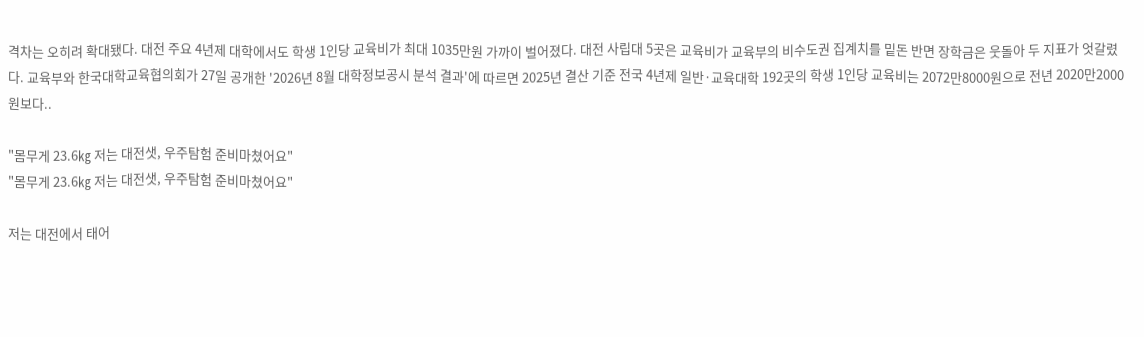격차는 오히려 확대됐다. 대전 주요 4년제 대학에서도 학생 1인당 교육비가 최대 1035만원 가까이 벌어졌다. 대전 사립대 5곳은 교육비가 교육부의 비수도권 집계치를 밑돈 반면 장학금은 웃돌아 두 지표가 엇갈렸다. 교육부와 한국대학교육협의회가 27일 공개한 '2026년 8월 대학정보공시 분석 결과'에 따르면 2025년 결산 기준 전국 4년제 일반·교육대학 192곳의 학생 1인당 교육비는 2072만8000원으로 전년 2020만2000원보다..

"몸무게 23.6㎏ 저는 대전샛, 우주탐험 준비마쳤어요"
"몸무게 23.6㎏ 저는 대전샛, 우주탐험 준비마쳤어요"

저는 대전에서 태어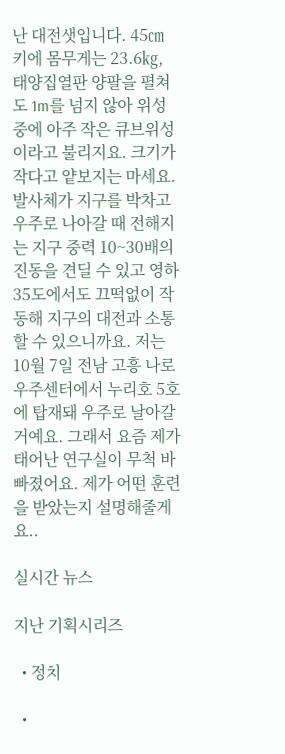난 대전샛입니다. 45㎝ 키에 몸무게는 23.6㎏, 태양집열판 양팔을 펼쳐도 1m를 넘지 않아 위성 중에 아주 작은 큐브위성이라고 불리지요. 크기가 작다고 얕보지는 마세요. 발사체가 지구를 박차고 우주로 나아갈 때 전해지는 지구 중력 10~30배의 진동을 견딜 수 있고 영하 35도에서도 끄떡없이 작동해 지구의 대전과 소통할 수 있으니까요. 저는 10월 7일 전남 고흥 나로우주센터에서 누리호 5호에 탑재돼 우주로 날아갈거예요. 그래서 요즘 제가 태어난 연구실이 무척 바빠졌어요. 제가 어떤 훈련을 받았는지 설명해줄게요..

실시간 뉴스

지난 기획시리즈

  • 정치

  •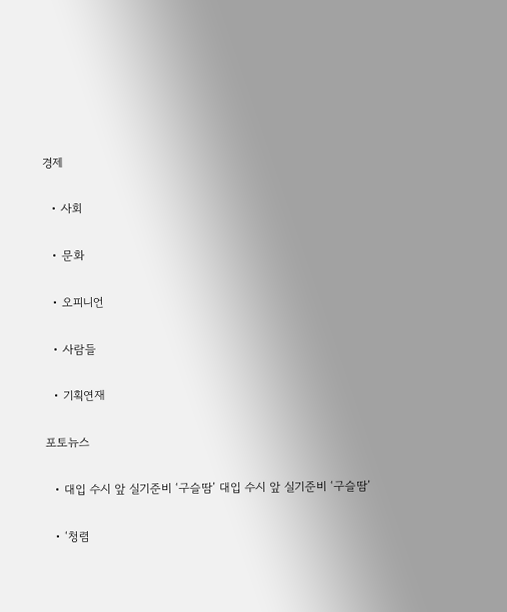경제

  • 사회

  • 문화

  • 오피니언

  • 사람들

  • 기획연재

포토뉴스

  • 대입 수시 앞 실기준비 ‘구슬땀’ 대입 수시 앞 실기준비 ‘구슬땀’

  • ‘청렴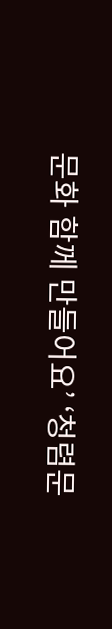문화 함께 만들어요’ ‘청렴문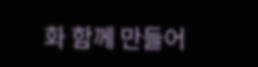화 함께 만들어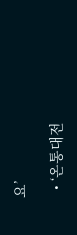요’

  • ‘온통대전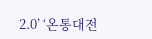2.0’ ‘온통대전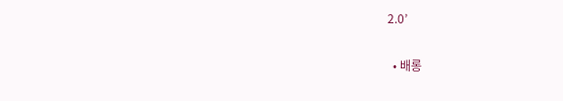2.0’

  • 배롱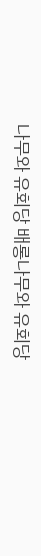나무와 유회당 배롱나무와 유회당